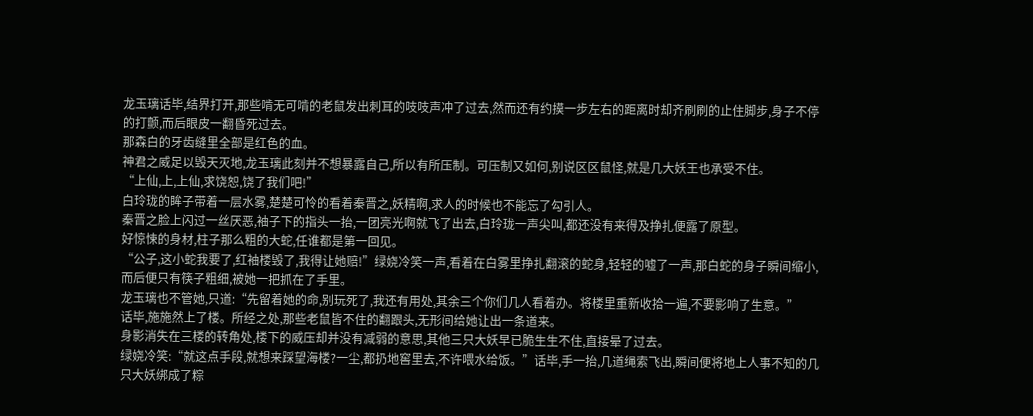龙玉璃话毕,结界打开,那些啃无可啃的老鼠发出刺耳的吱吱声冲了过去,然而还有约摸一步左右的距离时却齐刷刷的止住脚步,身子不停的打颤,而后眼皮一翻昏死过去。
那森白的牙齿缝里全部是红色的血。
神君之威足以毁天灭地,龙玉璃此刻并不想暴露自己,所以有所压制。可压制又如何,别说区区鼠怪,就是几大妖王也承受不住。
“上仙,上,上仙,求饶恕,饶了我们吧!”
白玲珑的眸子带着一层水雾,楚楚可怜的看着秦晋之,妖精啊,求人的时候也不能忘了勾引人。
秦晋之脸上闪过一丝厌恶,袖子下的指头一抬,一团亮光啊就飞了出去,白玲珑一声尖叫,都还没有来得及挣扎便露了原型。
好惊悚的身材,柱子那么粗的大蛇,任谁都是第一回见。
“公子,这小蛇我要了,红袖楼毁了,我得让她赔!”绿娆冷笑一声,看着在白雾里挣扎翻滚的蛇身,轻轻的嘘了一声,那白蛇的身子瞬间缩小,而后便只有筷子粗细,被她一把抓在了手里。
龙玉璃也不管她,只道:“先留着她的命,别玩死了,我还有用处,其余三个你们几人看着办。将楼里重新收拾一遍,不要影响了生意。”
话毕,施施然上了楼。所经之处,那些老鼠皆不住的翻跟头,无形间给她让出一条道来。
身影消失在三楼的转角处,楼下的威压却并没有减弱的意思,其他三只大妖早已脆生生不住,直接晕了过去。
绿娆冷笑:“就这点手段,就想来踩望海楼?一尘,都扔地窖里去,不许喂水给饭。”话毕,手一抬,几道绳索飞出,瞬间便将地上人事不知的几只大妖绑成了粽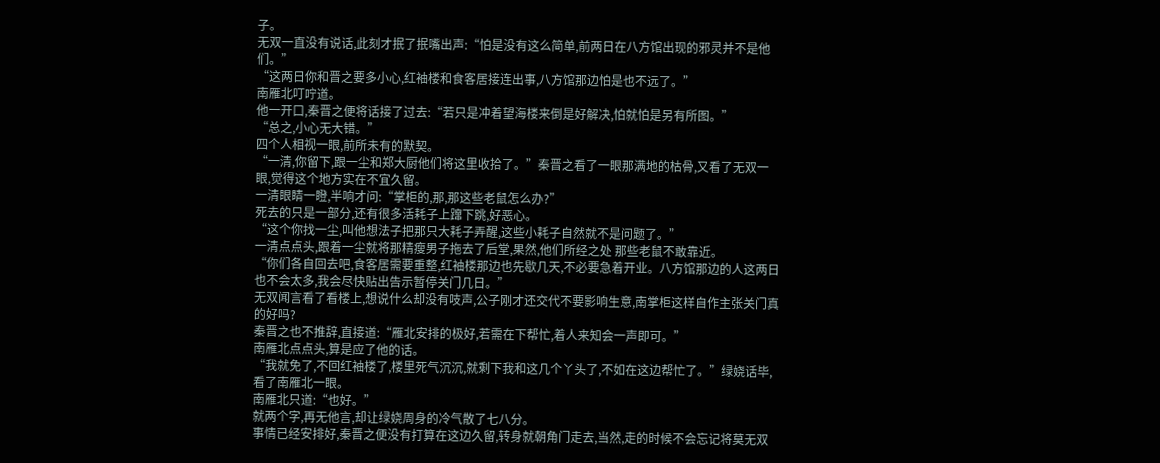子。
无双一直没有说话,此刻才抿了抿嘴出声:“怕是没有这么简单,前两日在八方馆出现的邪灵并不是他们。”
“这两日你和晋之要多小心,红袖楼和食客居接连出事,八方馆那边怕是也不远了。”
南雁北叮咛道。
他一开口,秦晋之便将话接了过去:“若只是冲着望海楼来倒是好解决,怕就怕是另有所图。”
“总之,小心无大错。”
四个人相视一眼,前所未有的默契。
“一清,你留下,跟一尘和郑大厨他们将这里收拾了。”秦晋之看了一眼那满地的枯骨,又看了无双一眼,觉得这个地方实在不宜久留。
一清眼睛一瞪,半响才问:“掌柜的,那,那这些老鼠怎么办?”
死去的只是一部分,还有很多活耗子上蹿下跳,好恶心。
“这个你找一尘,叫他想法子把那只大耗子弄醒,这些小耗子自然就不是问题了。”
一清点点头,跟着一尘就将那精瘦男子拖去了后堂,果然,他们所经之处 那些老鼠不敢靠近。
“你们各自回去吧,食客居需要重整,红袖楼那边也先歇几天,不必要急着开业。八方馆那边的人这两日也不会太多,我会尽快贴出告示暂停关门几日。”
无双闻言看了看楼上,想说什么却没有吱声,公子刚才还交代不要影响生意,南掌柜这样自作主张关门真的好吗?
秦晋之也不推辞,直接道:“雁北安排的极好,若需在下帮忙,着人来知会一声即可。”
南雁北点点头,算是应了他的话。
“我就免了,不回红袖楼了,楼里死气沉沉,就剩下我和这几个丫头了,不如在这边帮忙了。”绿娆话毕,看了南雁北一眼。
南雁北只道:“也好。”
就两个字,再无他言,却让绿娆周身的冷气散了七八分。
事情已经安排好,秦晋之便没有打算在这边久留,转身就朝角门走去,当然,走的时候不会忘记将莫无双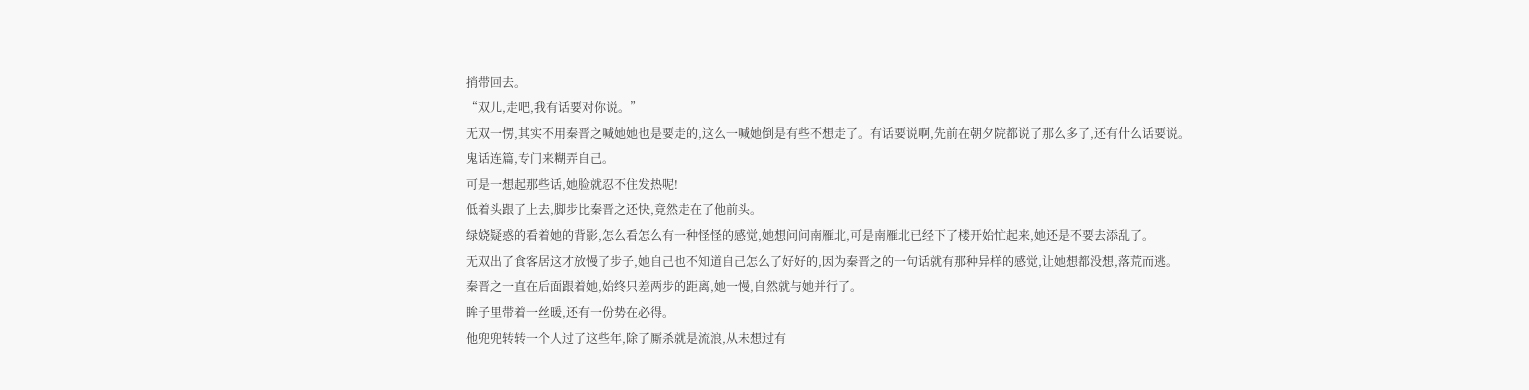捎带回去。
“双儿,走吧,我有话要对你说。”
无双一愣,其实不用秦晋之喊她她也是要走的,这么一喊她倒是有些不想走了。有话要说啊,先前在朝夕院都说了那么多了,还有什么话要说。
鬼话连篇,专门来糊弄自己。
可是一想起那些话,她脸就忍不住发热呢!
低着头跟了上去,脚步比秦晋之还快,竟然走在了他前头。
绿娆疑惑的看着她的背影,怎么看怎么有一种怪怪的感觉,她想问问南雁北,可是南雁北已经下了楼开始忙起来,她还是不要去添乱了。
无双出了食客居这才放慢了步子,她自己也不知道自己怎么了好好的,因为秦晋之的一句话就有那种异样的感觉,让她想都没想,落荒而逃。
秦晋之一直在后面跟着她,始终只差两步的距离,她一慢,自然就与她并行了。
眸子里带着一丝暖,还有一份势在必得。
他兜兜转转一个人过了这些年,除了厮杀就是流浪,从未想过有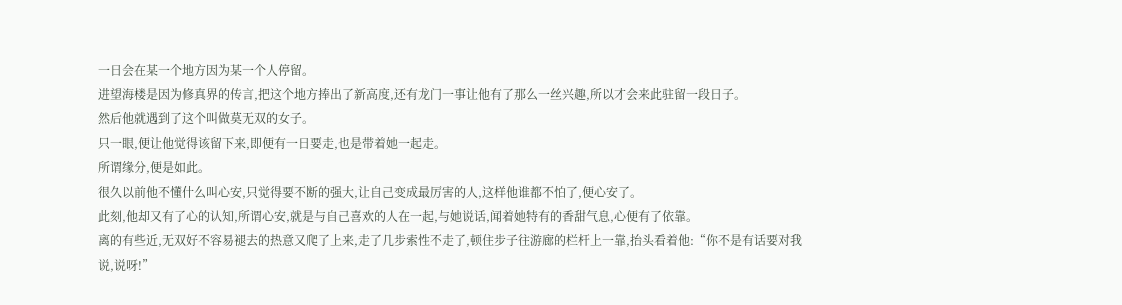一日会在某一个地方因为某一个人停留。
进望海楼是因为修真界的传言,把这个地方捧出了新高度,还有龙门一事让他有了那么一丝兴趣,所以才会来此驻留一段日子。
然后他就遇到了这个叫做莫无双的女子。
只一眼,便让他觉得该留下来,即便有一日要走,也是带着她一起走。
所谓缘分,便是如此。
很久以前他不懂什么叫心安,只觉得要不断的强大,让自己变成最厉害的人,这样他谁都不怕了,便心安了。
此刻,他却又有了心的认知,所谓心安,就是与自己喜欢的人在一起,与她说话,闻着她特有的香甜气息,心便有了依靠。
离的有些近,无双好不容易褪去的热意又爬了上来,走了几步索性不走了,顿住步子往游廊的栏杆上一靠,抬头看着他:“你不是有话要对我说,说呀!”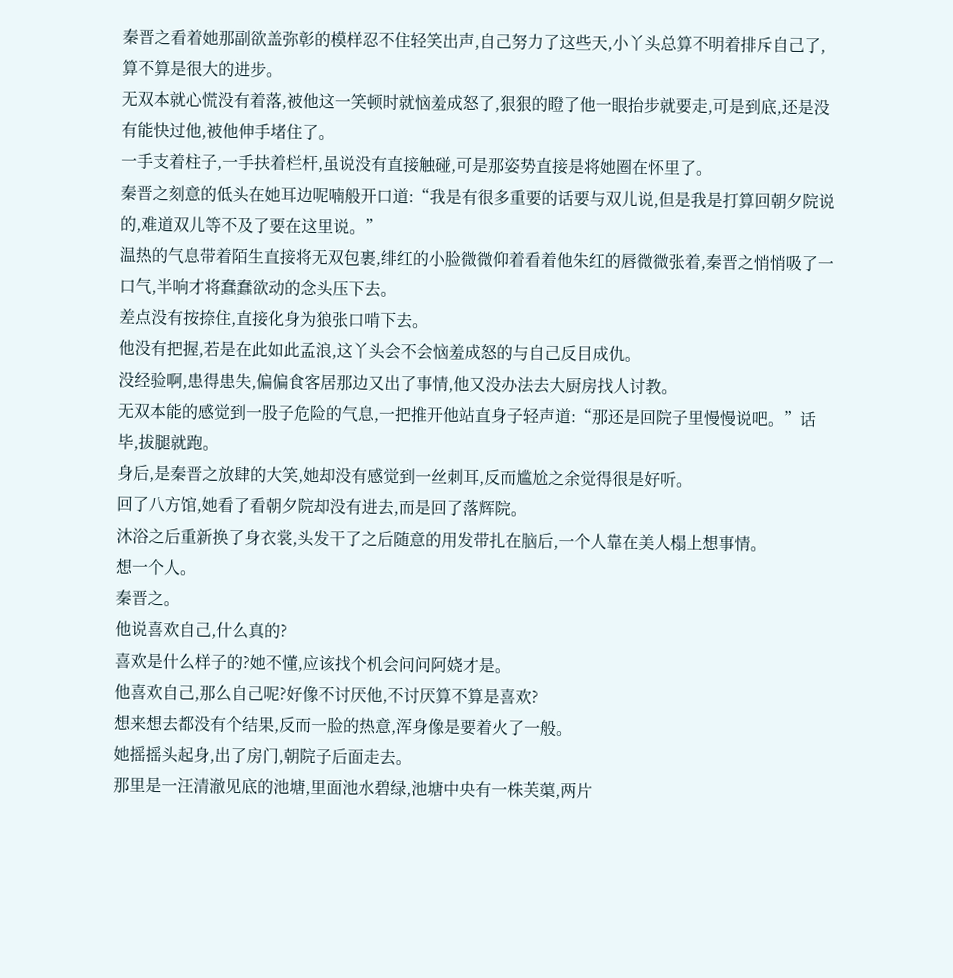秦晋之看着她那副欲盖弥彰的模样忍不住轻笑出声,自己努力了这些天,小丫头总算不明着排斥自己了,算不算是很大的进步。
无双本就心慌没有着落,被他这一笑顿时就恼羞成怒了,狠狠的瞪了他一眼抬步就要走,可是到底,还是没有能快过他,被他伸手堵住了。
一手支着柱子,一手扶着栏杆,虽说没有直接触碰,可是那姿势直接是将她圈在怀里了。
秦晋之刻意的低头在她耳边呢喃般开口道:“我是有很多重要的话要与双儿说,但是我是打算回朝夕院说的,难道双儿等不及了要在这里说。”
温热的气息带着陌生直接将无双包裹,绯红的小脸微微仰着看着他朱红的唇微微张着,秦晋之悄悄吸了一口气,半响才将蠢蠢欲动的念头压下去。
差点没有按捺住,直接化身为狼张口啃下去。
他没有把握,若是在此如此孟浪,这丫头会不会恼羞成怒的与自己反目成仇。
没经验啊,患得患失,偏偏食客居那边又出了事情,他又没办法去大厨房找人讨教。
无双本能的感觉到一股子危险的气息,一把推开他站直身子轻声道:“那还是回院子里慢慢说吧。”话毕,拔腿就跑。
身后,是秦晋之放肆的大笑,她却没有感觉到一丝刺耳,反而尴尬之余觉得很是好听。
回了八方馆,她看了看朝夕院却没有进去,而是回了落辉院。
沐浴之后重新换了身衣裳,头发干了之后随意的用发带扎在脑后,一个人靠在美人榻上想事情。
想一个人。
秦晋之。
他说喜欢自己,什么真的?
喜欢是什么样子的?她不懂,应该找个机会问问阿娆才是。
他喜欢自己,那么自己呢?好像不讨厌他,不讨厌算不算是喜欢?
想来想去都没有个结果,反而一脸的热意,浑身像是要着火了一般。
她摇摇头起身,出了房门,朝院子后面走去。
那里是一汪清澈见底的池塘,里面池水碧绿,池塘中央有一株芙蕖,两片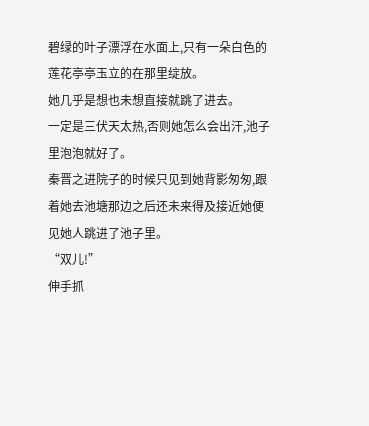碧绿的叶子漂浮在水面上,只有一朵白色的莲花亭亭玉立的在那里绽放。
她几乎是想也未想直接就跳了进去。
一定是三伏天太热,否则她怎么会出汗,池子里泡泡就好了。
秦晋之进院子的时候只见到她背影匆匆,跟着她去池塘那边之后还未来得及接近她便见她人跳进了池子里。
“双儿!”
伸手抓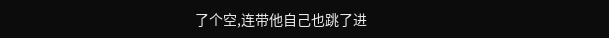了个空,连带他自己也跳了进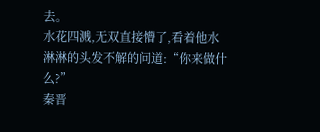去。
水花四溅,无双直接懵了,看着他水淋淋的头发不解的问道:“你来做什么?”
秦晋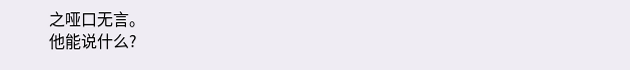之哑口无言。
他能说什么?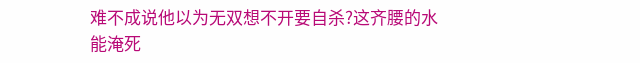难不成说他以为无双想不开要自杀?这齐腰的水能淹死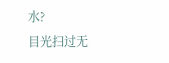水?
目光扫过无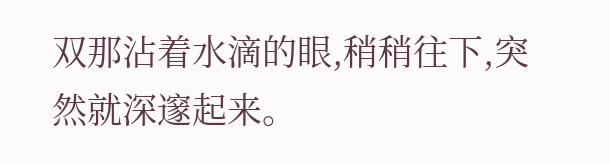双那沾着水滴的眼,稍稍往下,突然就深邃起来。